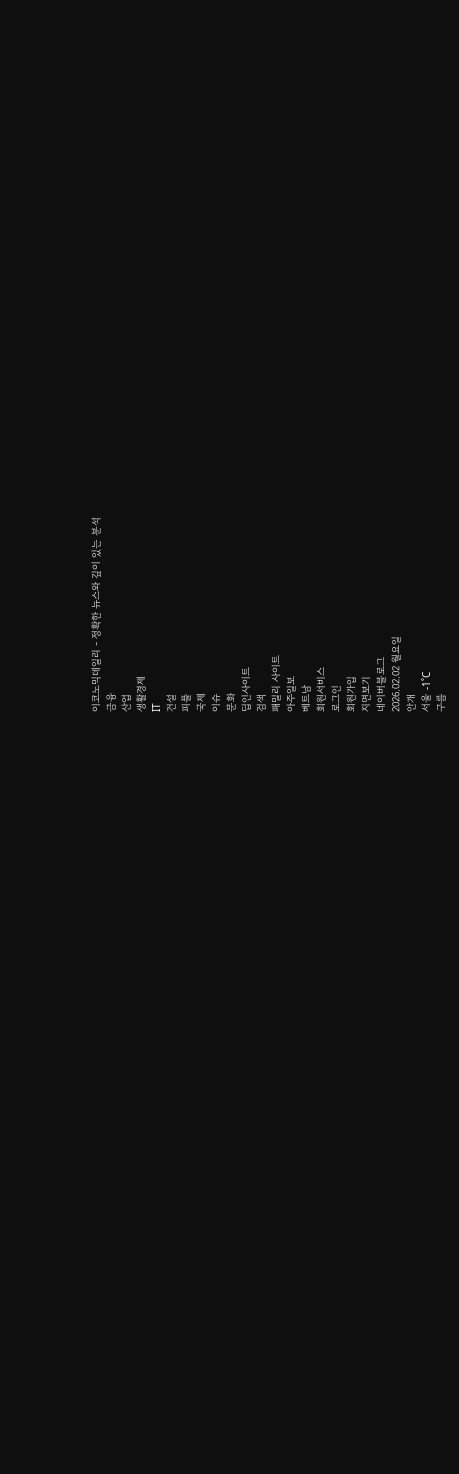이코노믹데일리 - 정확한 뉴스와 깊이 있는 분석
금융
산업
생활경제
IT
건설
피플
국제
이슈
문화
딥인사이트
검색
패밀리 사이트
아주일보
베트남
회원서비스
로그인
회원가입
지면보기
네이버블로그
2026.02.02 월요일
안개
서울 -1˚C
구름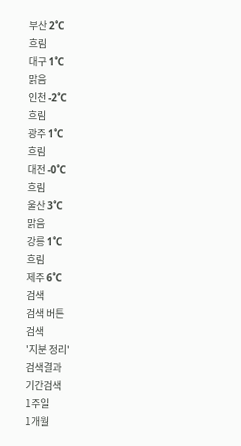부산 2˚C
흐림
대구 1˚C
맑음
인천 -2˚C
흐림
광주 1˚C
흐림
대전 -0˚C
흐림
울산 3˚C
맑음
강릉 1˚C
흐림
제주 6˚C
검색
검색 버튼
검색
'지분 정리'
검색결과
기간검색
1주일
1개월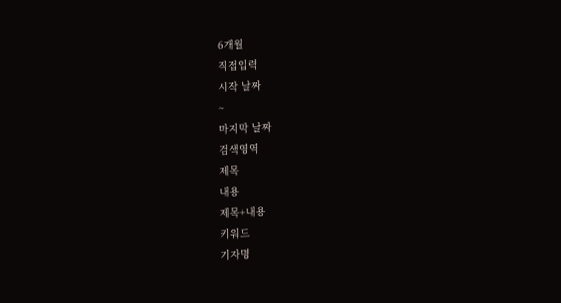6개월
직접입력
시작 날짜
~
마지막 날짜
검색영역
제목
내용
제목+내용
키워드
기자명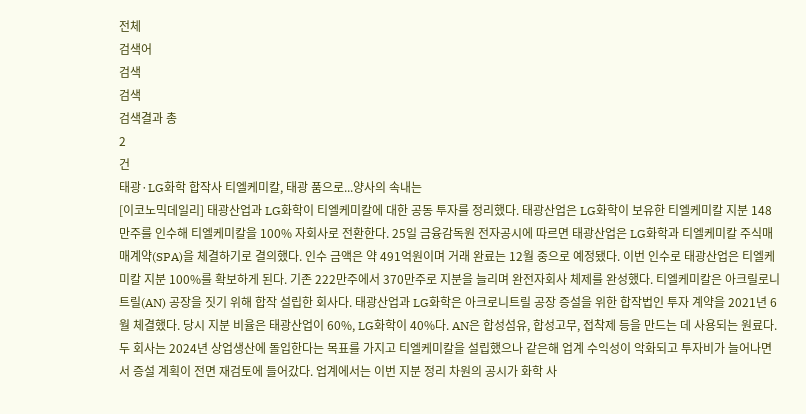전체
검색어
검색
검색
검색결과 총
2
건
태광·LG화학 합작사 티엘케미칼, 태광 품으로...양사의 속내는
[이코노믹데일리] 태광산업과 LG화학이 티엘케미칼에 대한 공동 투자를 정리했다. 태광산업은 LG화학이 보유한 티엘케미칼 지분 148만주를 인수해 티엘케미칼을 100% 자회사로 전환한다. 25일 금융감독원 전자공시에 따르면 태광산업은 LG화학과 티엘케미칼 주식매매계약(SPA)을 체결하기로 결의했다. 인수 금액은 약 491억원이며 거래 완료는 12월 중으로 예정됐다. 이번 인수로 태광산업은 티엘케미칼 지분 100%를 확보하게 된다. 기존 222만주에서 370만주로 지분을 늘리며 완전자회사 체제를 완성했다. 티엘케미칼은 아크릴로니트릴(AN) 공장을 짓기 위해 합작 설립한 회사다. 태광산업과 LG화학은 아크로니트릴 공장 증설을 위한 합작법인 투자 계약을 2021년 6월 체결했다. 당시 지분 비율은 태광산업이 60%, LG화학이 40%다. AN은 합성섬유, 합성고무, 접착제 등을 만드는 데 사용되는 원료다. 두 회사는 2024년 상업생산에 돌입한다는 목표를 가지고 티엘케미칼을 설립했으나 같은해 업계 수익성이 악화되고 투자비가 늘어나면서 증설 계획이 전면 재검토에 들어갔다. 업계에서는 이번 지분 정리 차원의 공시가 화학 사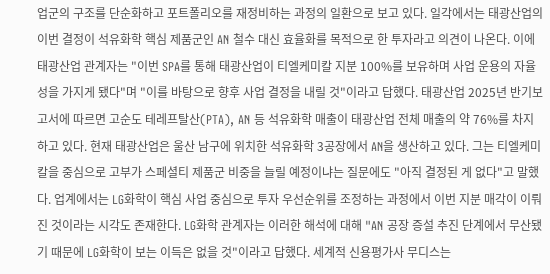업군의 구조를 단순화하고 포트폴리오를 재정비하는 과정의 일환으로 보고 있다. 일각에서는 태광산업의 이번 결정이 석유화학 핵심 제품군인 AN 철수 대신 효율화를 목적으로 한 투자라고 의견이 나온다. 이에 태광산업 관계자는 "이번 SPA를 통해 태광산업이 티엘케미칼 지분 100%를 보유하며 사업 운용의 자율성을 가지게 됐다"며 "이를 바탕으로 향후 사업 결정을 내릴 것"이라고 답했다. 태광산업 2025년 반기보고서에 따르면 고순도 테레프탈산(PTA), AN 등 석유화학 매출이 태광산업 전체 매출의 약 76%를 차지하고 있다. 현재 태광산업은 울산 남구에 위치한 석유화학 3공장에서 AN을 생산하고 있다. 그는 티엘케미칼을 중심으로 고부가 스페셜티 제품군 비중을 늘릴 예정이냐는 질문에도 "아직 결정된 게 없다"고 말했다. 업계에서는 LG화학이 핵심 사업 중심으로 투자 우선순위를 조정하는 과정에서 이번 지분 매각이 이뤄진 것이라는 시각도 존재한다. LG화학 관계자는 이러한 해석에 대해 "AN 공장 증설 추진 단계에서 무산됐기 때문에 LG화학이 보는 이득은 없을 것"이라고 답했다. 세계적 신용평가사 무디스는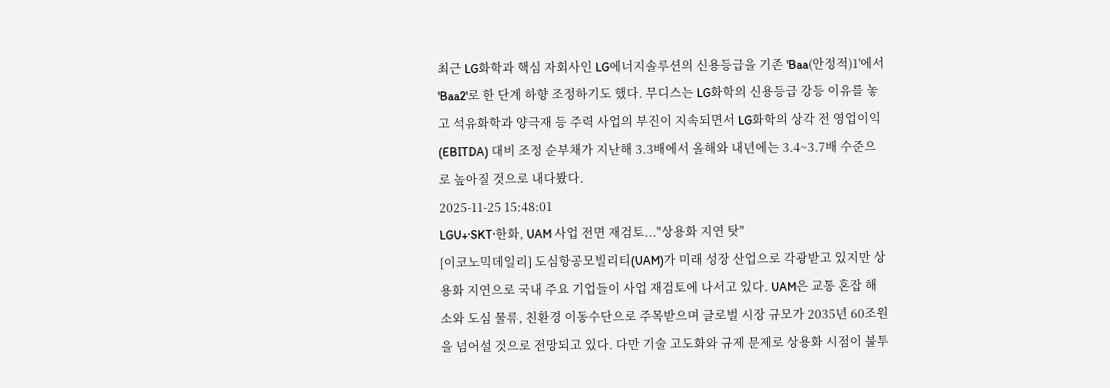최근 LG화학과 핵심 자회사인 LG에너지솔루션의 신용등급을 기존 'Baa(안정적)1'에서 'Baa2'로 한 단계 하향 조정하기도 했다. 무디스는 LG화학의 신용등급 강등 이유를 놓고 석유화학과 양극재 등 주력 사업의 부진이 지속되면서 LG화학의 상각 전 영업이익(EBITDA) 대비 조정 순부채가 지난해 3.3배에서 올해와 내년에는 3.4~3.7배 수준으로 높아질 것으로 내다봤다.
2025-11-25 15:48:01
LGU+·SKT·한화, UAM 사업 전면 재검토..."상용화 지연 탓"
[이코노믹데일리] 도심항공모빌리티(UAM)가 미래 성장 산업으로 각광받고 있지만 상용화 지연으로 국내 주요 기업들이 사업 재검토에 나서고 있다. UAM은 교통 혼잡 해소와 도심 물류, 친환경 이동수단으로 주목받으며 글로벌 시장 규모가 2035년 60조원을 넘어설 것으로 전망되고 있다. 다만 기술 고도화와 규제 문제로 상용화 시점이 불투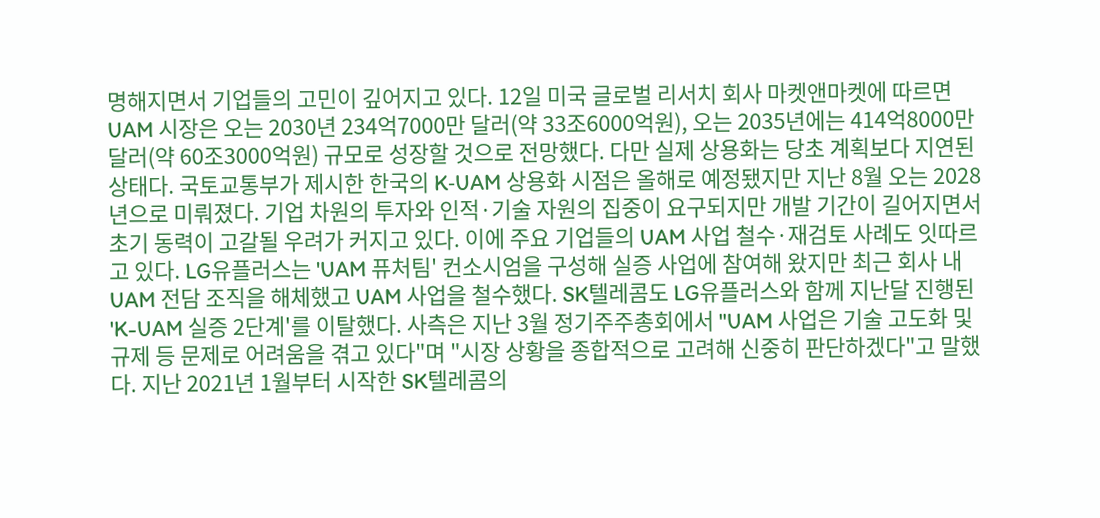명해지면서 기업들의 고민이 깊어지고 있다. 12일 미국 글로벌 리서치 회사 마켓앤마켓에 따르면 UAM 시장은 오는 2030년 234억7000만 달러(약 33조6000억원), 오는 2035년에는 414억8000만 달러(약 60조3000억원) 규모로 성장할 것으로 전망했다. 다만 실제 상용화는 당초 계획보다 지연된 상태다. 국토교통부가 제시한 한국의 K‑UAM 상용화 시점은 올해로 예정됐지만 지난 8월 오는 2028년으로 미뤄졌다. 기업 차원의 투자와 인적·기술 자원의 집중이 요구되지만 개발 기간이 길어지면서 초기 동력이 고갈될 우려가 커지고 있다. 이에 주요 기업들의 UAM 사업 철수·재검토 사례도 잇따르고 있다. LG유플러스는 'UAM 퓨처팀' 컨소시엄을 구성해 실증 사업에 참여해 왔지만 최근 회사 내 UAM 전담 조직을 해체했고 UAM 사업을 철수했다. SK텔레콤도 LG유플러스와 함께 지난달 진행된 'K-UAM 실증 2단계'를 이탈했다. 사측은 지난 3월 정기주주총회에서 "UAM 사업은 기술 고도화 및 규제 등 문제로 어려움을 겪고 있다"며 "시장 상황을 종합적으로 고려해 신중히 판단하겠다"고 말했다. 지난 2021년 1월부터 시작한 SK텔레콤의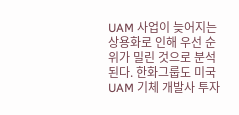UAM 사업이 늦어지는 상용화로 인해 우선 순위가 밀린 것으로 분석된다. 한화그룹도 미국 UAM 기체 개발사 투자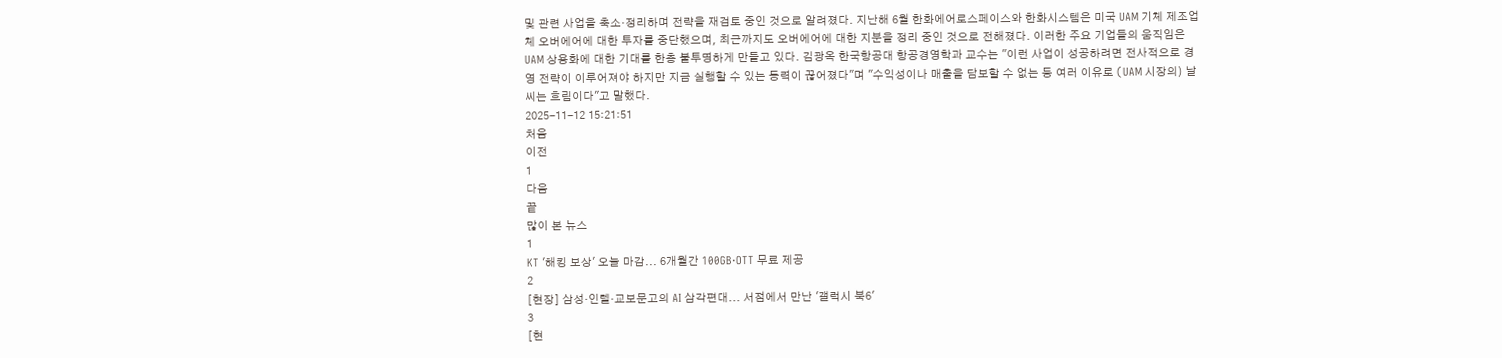및 관련 사업을 축소·정리하며 전략을 재검토 중인 것으로 알려졌다. 지난해 6월 한화에어로스페이스와 한화시스템은 미국 UAM 기체 제조업체 오버에어에 대한 투자를 중단했으며, 최근까지도 오버에어에 대한 지분을 정리 중인 것으로 전해졌다. 이러한 주요 기업들의 움직임은 UAM 상용화에 대한 기대를 한층 불투명하게 만들고 있다. 김광옥 한국항공대 항공경영학과 교수는 "이런 사업이 성공하려면 전사적으로 경영 전략이 이루어져야 하지만 지금 실행할 수 있는 동력이 끊어졌다"며 "수익성이나 매출을 담보할 수 없는 등 여러 이유로 (UAM 시장의) 날씨는 흐림이다"고 말했다.
2025-11-12 15:21:51
처음
이전
1
다음
끝
많이 본 뉴스
1
KT '해킹 보상' 오늘 마감... 6개월간 100GB·OTT 무료 제공
2
[현장] 삼성·인텔·교보문고의 AI 삼각편대... 서점에서 만난 '갤럭시 북6'
3
[현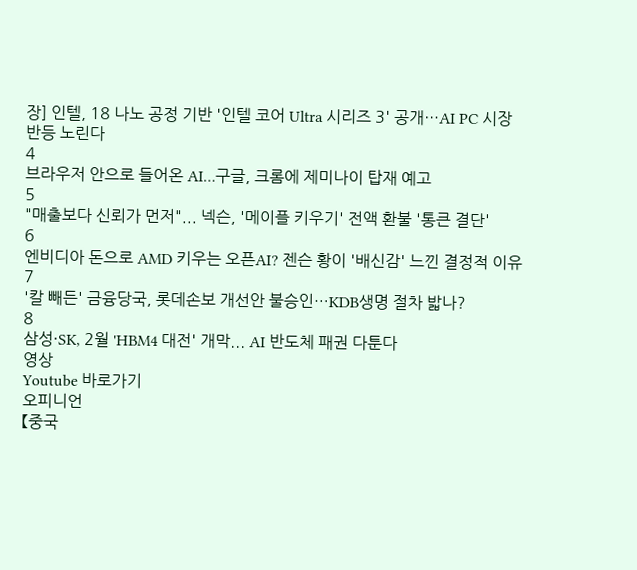장] 인텔, 18 나노 공정 기반 '인텔 코어 Ultra 시리즈 3' 공개…AI PC 시장 반등 노린다
4
브라우저 안으로 들어온 AI…구글, 크롬에 제미나이 탑재 예고
5
"매출보다 신뢰가 먼저"... 넥슨, '메이플 키우기' 전액 환불 '통큰 결단'
6
엔비디아 돈으로 AMD 키우는 오픈AI? 젠슨 황이 '배신감' 느낀 결정적 이유
7
'칼 빼든' 금융당국, 롯데손보 개선안 불승인…KDB생명 절차 밟나?
8
삼성·SK, 2월 'HBM4 대전' 개막... AI 반도체 패권 다툰다
영상
Youtube 바로가기
오피니언
【중국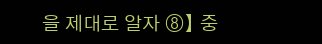을 제대로 알자 ⑧】 중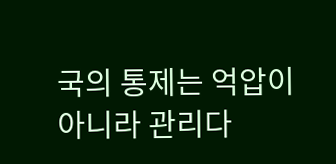국의 통제는 억압이 아니라 관리다